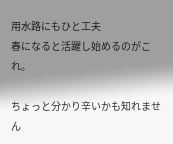用水路にもひと工夫
春になると活躍し始めるのがこれ。

ちょっと分かり辛いかも知れません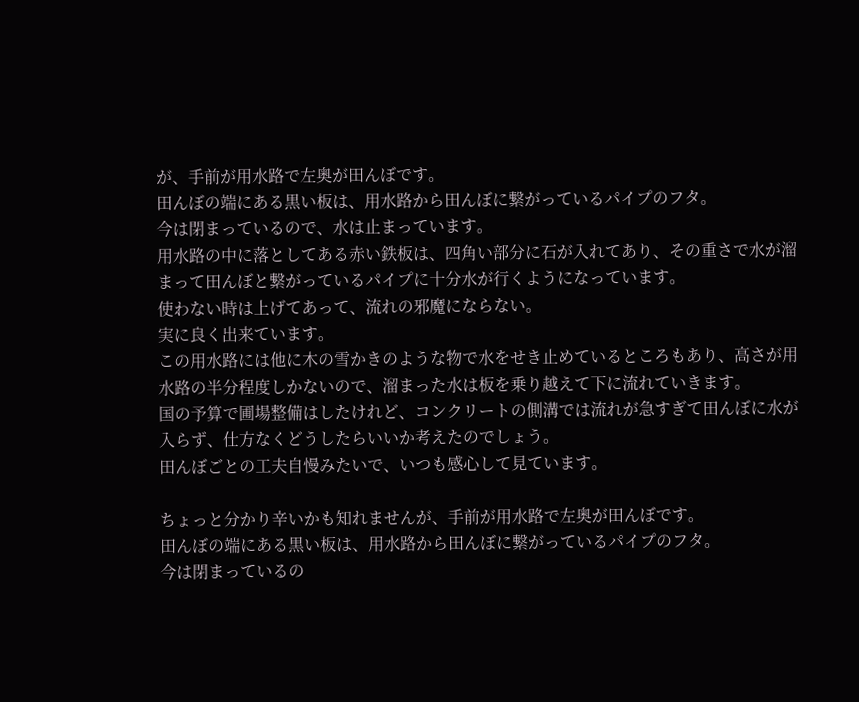が、手前が用水路で左奥が田んぼです。
田んぼの端にある黒い板は、用水路から田んぼに繋がっているパイプのフタ。
今は閉まっているので、水は止まっています。
用水路の中に落としてある赤い鉄板は、四角い部分に石が入れてあり、その重さで水が溜まって田んぼと繋がっているパイプに十分水が行くようになっています。
使わない時は上げてあって、流れの邪魔にならない。
実に良く出来ています。
この用水路には他に木の雪かきのような物で水をせき止めているところもあり、高さが用水路の半分程度しかないので、溜まった水は板を乗り越えて下に流れていきます。
国の予算で圃場整備はしたけれど、コンクリートの側溝では流れが急すぎて田んぼに水が入らず、仕方なくどうしたらいいか考えたのでしょう。
田んぼごとの工夫自慢みたいで、いつも感心して見ています。

ちょっと分かり辛いかも知れませんが、手前が用水路で左奥が田んぼです。
田んぼの端にある黒い板は、用水路から田んぼに繋がっているパイプのフタ。
今は閉まっているの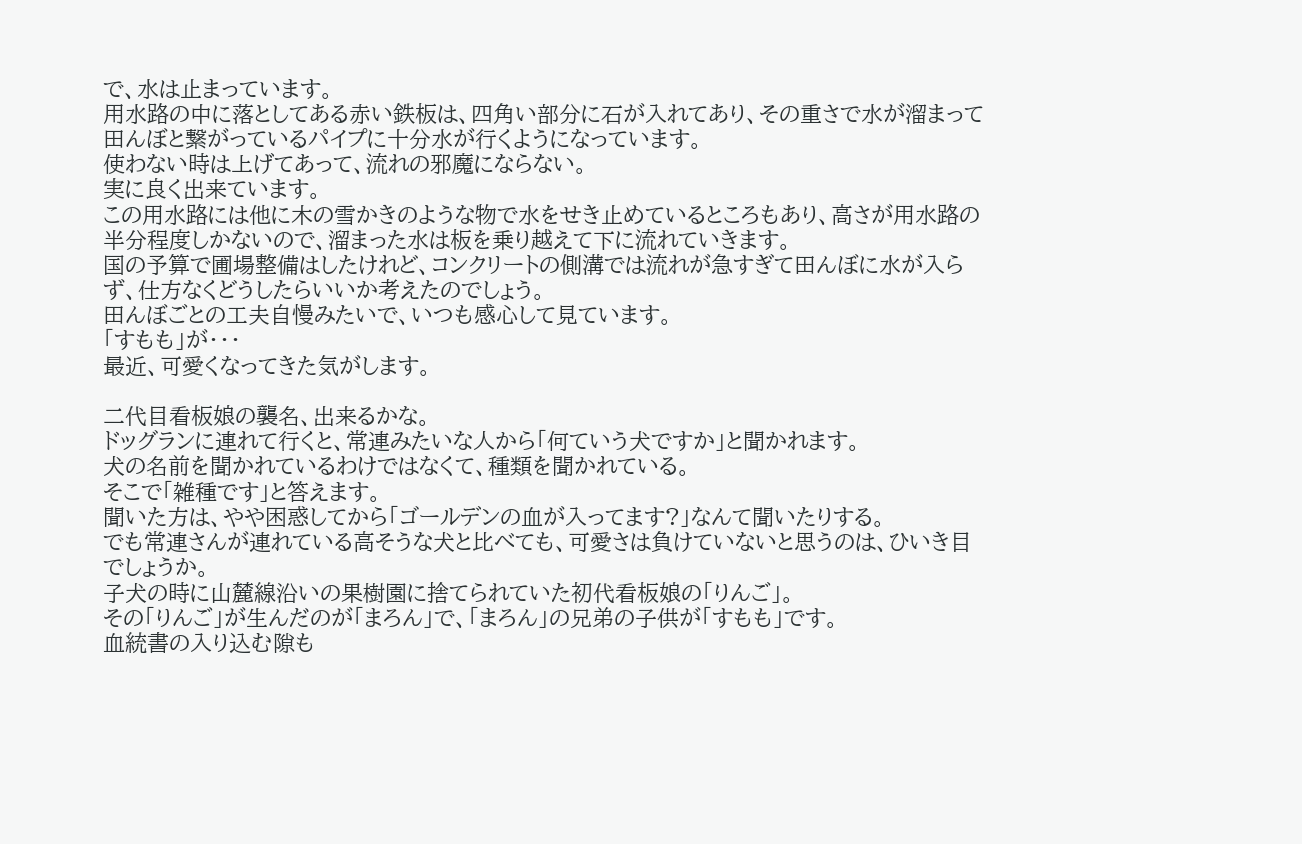で、水は止まっています。
用水路の中に落としてある赤い鉄板は、四角い部分に石が入れてあり、その重さで水が溜まって田んぼと繋がっているパイプに十分水が行くようになっています。
使わない時は上げてあって、流れの邪魔にならない。
実に良く出来ています。
この用水路には他に木の雪かきのような物で水をせき止めているところもあり、高さが用水路の半分程度しかないので、溜まった水は板を乗り越えて下に流れていきます。
国の予算で圃場整備はしたけれど、コンクリートの側溝では流れが急すぎて田んぼに水が入らず、仕方なくどうしたらいいか考えたのでしょう。
田んぼごとの工夫自慢みたいで、いつも感心して見ています。
「すもも」が・・・
最近、可愛くなってきた気がします。

二代目看板娘の襲名、出来るかな。
ドッグランに連れて行くと、常連みたいな人から「何ていう犬ですか」と聞かれます。
犬の名前を聞かれているわけではなくて、種類を聞かれている。
そこで「雑種です」と答えます。
聞いた方は、やや困惑してから「ゴールデンの血が入ってます?」なんて聞いたりする。
でも常連さんが連れている高そうな犬と比べても、可愛さは負けていないと思うのは、ひいき目でしょうか。
子犬の時に山麓線沿いの果樹園に捨てられていた初代看板娘の「りんご」。
その「りんご」が生んだのが「まろん」で、「まろん」の兄弟の子供が「すもも」です。
血統書の入り込む隙も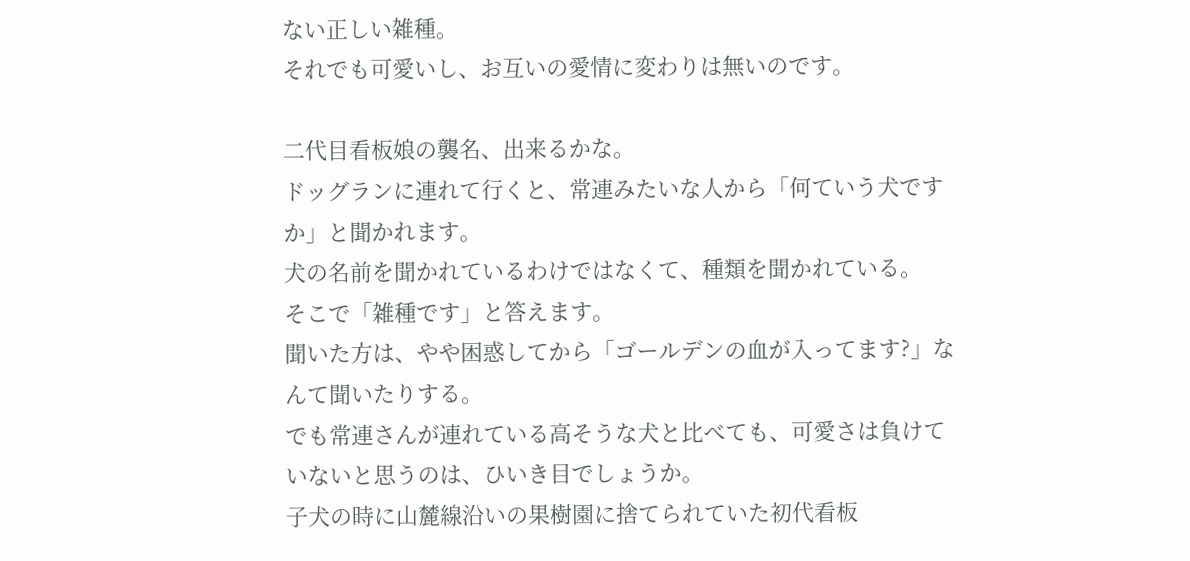ない正しい雑種。
それでも可愛いし、お互いの愛情に変わりは無いのです。

二代目看板娘の襲名、出来るかな。
ドッグランに連れて行くと、常連みたいな人から「何ていう犬ですか」と聞かれます。
犬の名前を聞かれているわけではなくて、種類を聞かれている。
そこで「雑種です」と答えます。
聞いた方は、やや困惑してから「ゴールデンの血が入ってます?」なんて聞いたりする。
でも常連さんが連れている高そうな犬と比べても、可愛さは負けていないと思うのは、ひいき目でしょうか。
子犬の時に山麓線沿いの果樹園に捨てられていた初代看板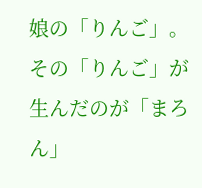娘の「りんご」。
その「りんご」が生んだのが「まろん」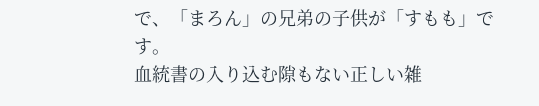で、「まろん」の兄弟の子供が「すもも」です。
血統書の入り込む隙もない正しい雑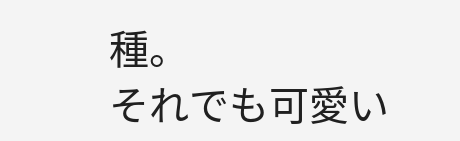種。
それでも可愛い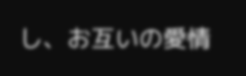し、お互いの愛情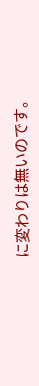に変わりは無いのです。